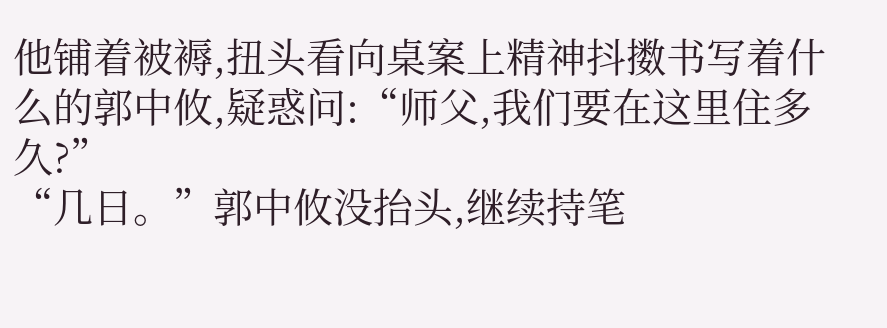他铺着被褥,扭头看向桌案上精神抖擞书写着什么的郭中攸,疑惑问:“师父,我们要在这里住多久?”
“几日。”郭中攸没抬头,继续持笔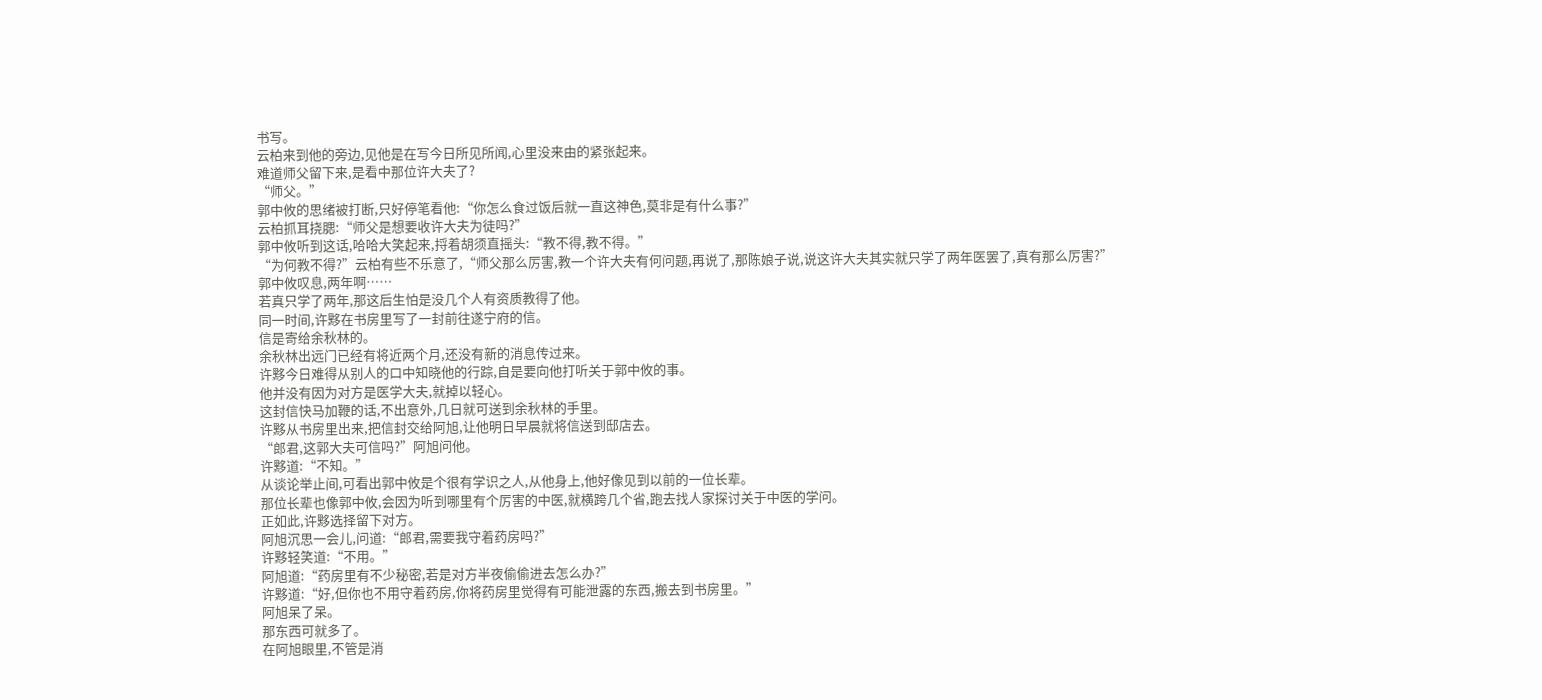书写。
云柏来到他的旁边,见他是在写今日所见所闻,心里没来由的紧张起来。
难道师父留下来,是看中那位许大夫了?
“师父。”
郭中攸的思绪被打断,只好停笔看他:“你怎么食过饭后就一直这神色,莫非是有什么事?”
云柏抓耳挠腮:“师父是想要收许大夫为徒吗?”
郭中攸听到这话,哈哈大笑起来,捋着胡须直摇头:“教不得,教不得。”
“为何教不得?”云柏有些不乐意了,“师父那么厉害,教一个许大夫有何问题,再说了,那陈娘子说,说这许大夫其实就只学了两年医罢了,真有那么厉害?”
郭中攸叹息,两年啊……
若真只学了两年,那这后生怕是没几个人有资质教得了他。
同一时间,许黟在书房里写了一封前往遂宁府的信。
信是寄给余秋林的。
余秋林出远门已经有将近两个月,还没有新的消息传过来。
许黟今日难得从别人的口中知晓他的行踪,自是要向他打听关于郭中攸的事。
他并没有因为对方是医学大夫,就掉以轻心。
这封信快马加鞭的话,不出意外,几日就可送到余秋林的手里。
许黟从书房里出来,把信封交给阿旭,让他明日早晨就将信送到邸店去。
“郎君,这郭大夫可信吗?”阿旭问他。
许黟道:“不知。”
从谈论举止间,可看出郭中攸是个很有学识之人,从他身上,他好像见到以前的一位长辈。
那位长辈也像郭中攸,会因为听到哪里有个厉害的中医,就横跨几个省,跑去找人家探讨关于中医的学问。
正如此,许黟选择留下对方。
阿旭沉思一会儿,问道:“郎君,需要我守着药房吗?”
许黟轻笑道:“不用。”
阿旭道:“药房里有不少秘密,若是对方半夜偷偷进去怎么办?”
许黟道:“好,但你也不用守着药房,你将药房里觉得有可能泄露的东西,搬去到书房里。”
阿旭呆了呆。
那东西可就多了。
在阿旭眼里,不管是消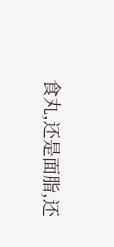食丸,还是面脂,还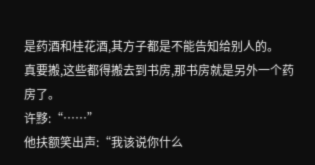是药酒和桂花酒,其方子都是不能告知给别人的。
真要搬,这些都得搬去到书房,那书房就是另外一个药房了。
许黟:“……”
他扶额笑出声:“我该说你什么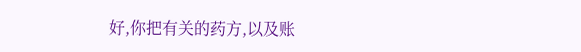好,你把有关的药方,以及账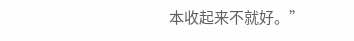本收起来不就好。”